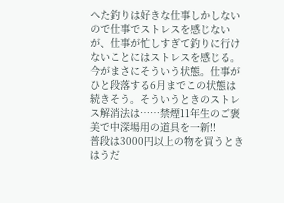へた釣りは好きな仕事しかしないので仕事でストレスを感じないが、仕事が忙しすぎて釣りに行けないことにはストレスを感じる。今がまさにそういう状態。仕事がひと段落する6月までこの状態は続きそう。そういうときのストレス解消法は……禁煙11年生のご褒美で中深場用の道具を一新!!
普段は3000円以上の物を買うときはうだ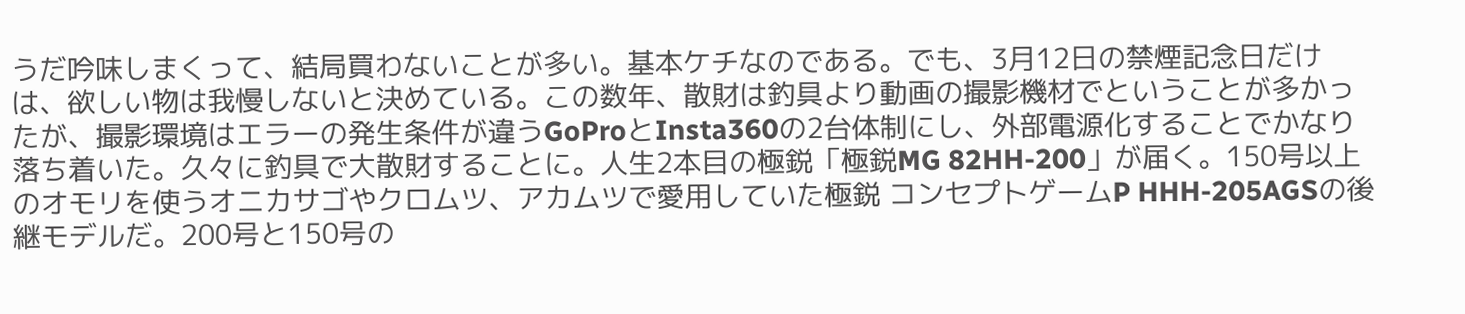うだ吟味しまくって、結局買わないことが多い。基本ケチなのである。でも、3月12日の禁煙記念日だけは、欲しい物は我慢しないと決めている。この数年、散財は釣具より動画の撮影機材でということが多かったが、撮影環境はエラーの発生条件が違うGoProとInsta360の2台体制にし、外部電源化することでかなり落ち着いた。久々に釣具で大散財することに。人生2本目の極鋭「極鋭MG 82HH-200」が届く。150号以上のオモリを使うオニカサゴやクロムツ、アカムツで愛用していた極鋭 コンセプトゲームP HHH-205AGSの後継モデルだ。200号と150号の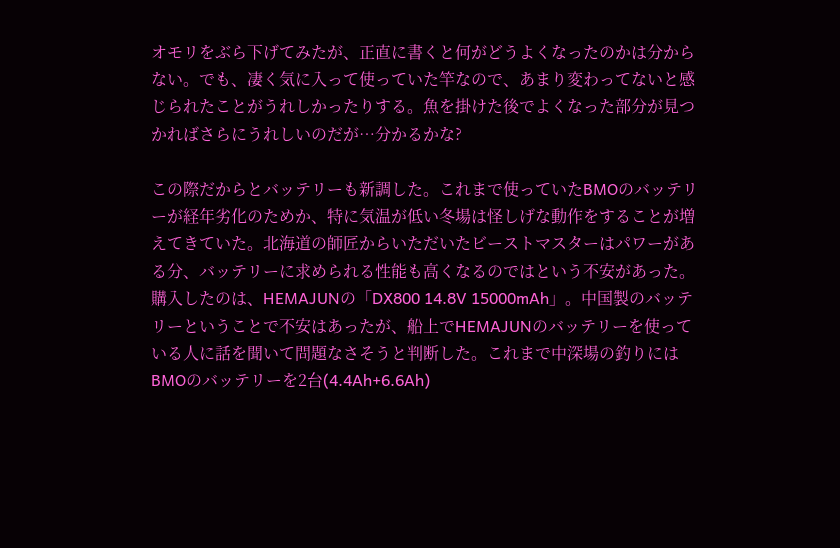オモリをぶら下げてみたが、正直に書くと何がどうよくなったのかは分からない。でも、凄く気に入って使っていた竿なので、あまり変わってないと感じられたことがうれしかったりする。魚を掛けた後でよくなった部分が見つかればさらにうれしいのだが…分かるかな?

この際だからとバッテリーも新調した。これまで使っていたBMOのバッテリーが経年劣化のためか、特に気温が低い冬場は怪しげな動作をすることが増えてきていた。北海道の師匠からいただいたビーストマスターはパワーがある分、バッテリーに求められる性能も高くなるのではという不安があった。購入したのは、HEMAJUNの「DX800 14.8V 15000mAh」。中国製のバッテリーということで不安はあったが、船上でHEMAJUNのバッテリーを使っている人に話を聞いて問題なさそうと判断した。これまで中深場の釣りにはBMOのバッテリーを2台(4.4Ah+6.6Ah)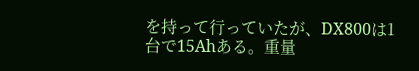を持って行っていたが、DX800は1台で15Ahある。重量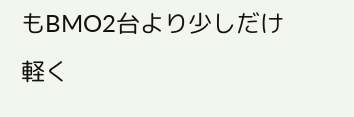もBMO2台より少しだけ軽く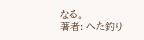なる。
著者: へた釣り